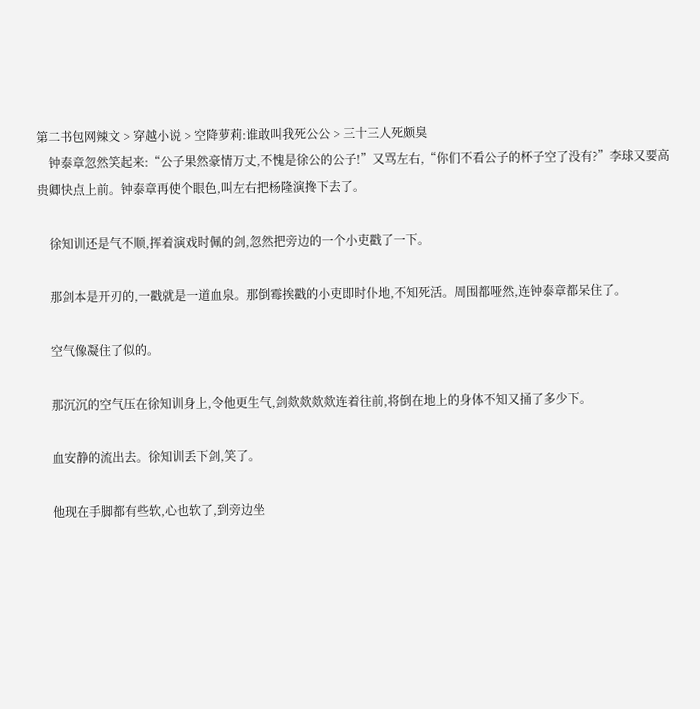第二书包网辣文 > 穿越小说 > 空降萝莉:谁敢叫我死公公 > 三十三人死颇臭
    钟泰章忽然笑起来:“公子果然豪情万丈,不愧是徐公的公子!”又骂左右,“你们不看公子的杯子空了没有?”李球又要高贵卿快点上前。钟泰章再使个眼色,叫左右把杨隆演搀下去了。

    徐知训还是气不顺,挥着演戏时佩的剑,忽然把旁边的一个小吏戳了一下。

    那剑本是开刃的,一戳就是一道血泉。那倒霉挨戳的小吏即时仆地,不知死活。周围都哑然,连钟泰章都呆住了。

    空气像凝住了似的。

    那沉沉的空气压在徐知训身上,令他更生气,剑欻欻欻欻连着往前,将倒在地上的身体不知又捅了多少下。

    血安静的流出去。徐知训丢下剑,笑了。

    他现在手脚都有些软,心也软了,到旁边坐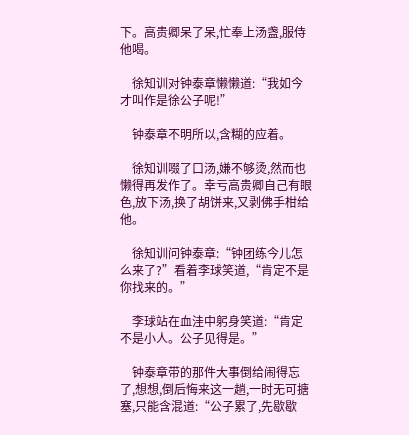下。高贵卿呆了呆,忙奉上汤盏,服侍他喝。

    徐知训对钟泰章懒懒道:“我如今才叫作是徐公子呢!”

    钟泰章不明所以,含糊的应着。

    徐知训啜了口汤,嫌不够烫,然而也懒得再发作了。幸亏高贵卿自己有眼色,放下汤,换了胡饼来,又剥佛手柑给他。

    徐知训问钟泰章:“钟团练今儿怎么来了?”看着李球笑道,“肯定不是你找来的。”

    李球站在血洼中躬身笑道:“肯定不是小人。公子见得是。”

    钟泰章带的那件大事倒给闹得忘了,想想,倒后悔来这一趟,一时无可搪塞,只能含混道:“公子累了,先歇歇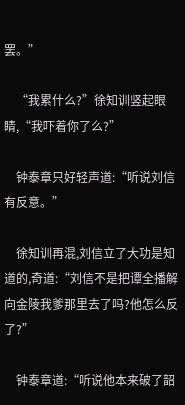罢。”

    “我累什么?”徐知训竖起眼睛,“我吓着你了么?”

    钟泰章只好轻声道:“听说刘信有反意。”

    徐知训再混,刘信立了大功是知道的,奇道:“刘信不是把谭全播解向金陵我爹那里去了吗?他怎么反了?”

    钟泰章道:“听说他本来破了韶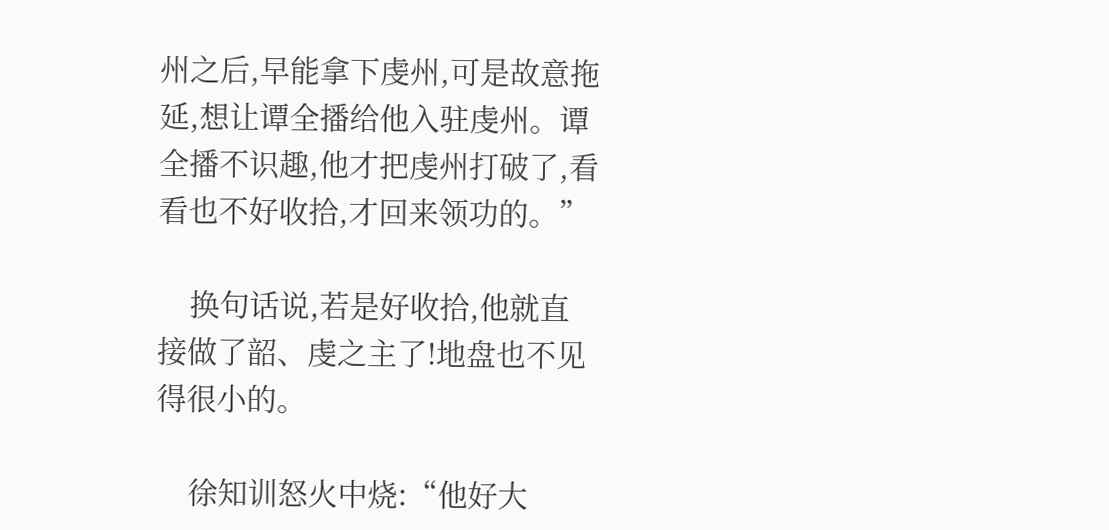州之后,早能拿下虔州,可是故意拖延,想让谭全播给他入驻虔州。谭全播不识趣,他才把虔州打破了,看看也不好收拾,才回来领功的。”

    换句话说,若是好收拾,他就直接做了韶、虔之主了!地盘也不见得很小的。

    徐知训怒火中烧:“他好大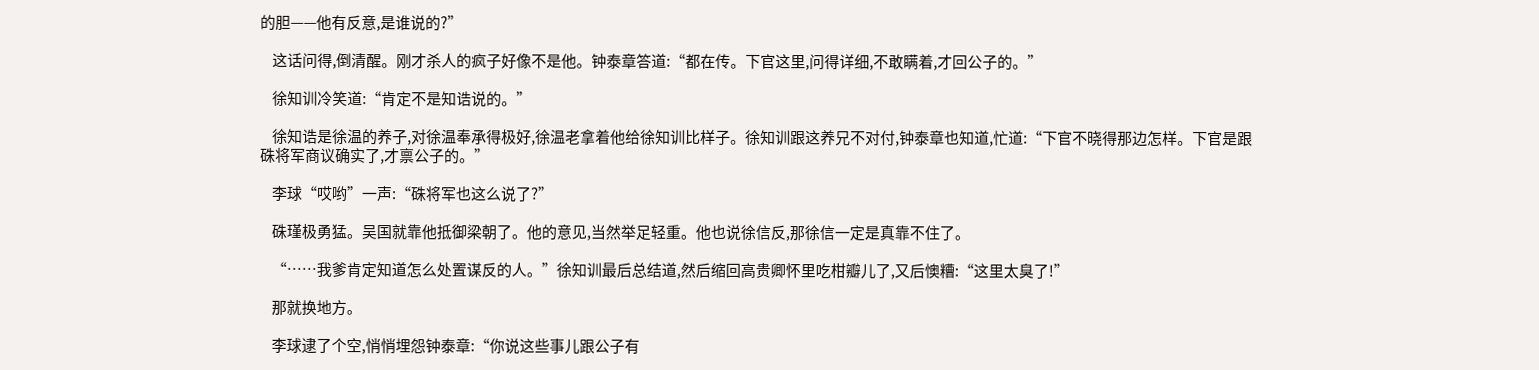的胆——他有反意,是谁说的?”

    这话问得,倒清醒。刚才杀人的疯子好像不是他。钟泰章答道:“都在传。下官这里,问得详细,不敢瞒着,才回公子的。”

    徐知训冷笑道:“肯定不是知诰说的。”

    徐知诰是徐温的养子,对徐温奉承得极好,徐温老拿着他给徐知训比样子。徐知训跟这养兄不对付,钟泰章也知道,忙道:“下官不晓得那边怎样。下官是跟硃将军商议确实了,才禀公子的。”

    李球“哎哟”一声:“硃将军也这么说了?”

    硃瑾极勇猛。吴国就靠他抵御梁朝了。他的意见,当然举足轻重。他也说徐信反,那徐信一定是真靠不住了。

    “……我爹肯定知道怎么处置谋反的人。”徐知训最后总结道,然后缩回高贵卿怀里吃柑瓣儿了,又后懊糟:“这里太臭了!”

    那就换地方。

    李球逮了个空,悄悄埋怨钟泰章:“你说这些事儿跟公子有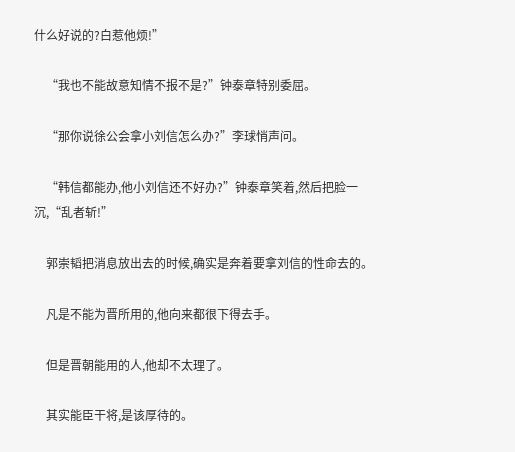什么好说的?白惹他烦!”

    “我也不能故意知情不报不是?”钟泰章特别委屈。

    “那你说徐公会拿小刘信怎么办?”李球悄声问。

    “韩信都能办,他小刘信还不好办?”钟泰章笑着,然后把脸一沉,“乱者斩!”

    郭崇韬把消息放出去的时候,确实是奔着要拿刘信的性命去的。

    凡是不能为晋所用的,他向来都很下得去手。

    但是晋朝能用的人,他却不太理了。

    其实能臣干将,是该厚待的。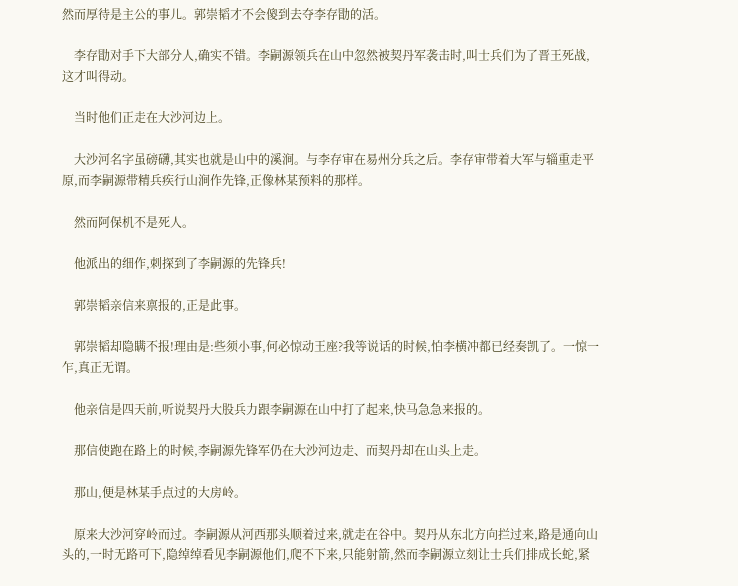然而厚待是主公的事儿。郭崇韬才不会傻到去夺李存勖的活。

    李存勖对手下大部分人,确实不错。李嗣源领兵在山中忽然被契丹军袭击时,叫士兵们为了晋王死战,这才叫得动。

    当时他们正走在大沙河边上。

    大沙河名字虽磅礴,其实也就是山中的溪涧。与李存审在易州分兵之后。李存审带着大军与辎重走平原,而李嗣源带精兵疾行山涧作先锋,正像林某预料的那样。

    然而阿保机不是死人。

    他派出的细作,刺探到了李嗣源的先锋兵!

    郭崇韬亲信来禀报的,正是此事。

    郭崇韬却隐瞒不报!理由是:些须小事,何必惊动王座?我等说话的时候,怕李横冲都已经奏凯了。一惊一乍,真正无谓。

    他亲信是四天前,听说契丹大股兵力跟李嗣源在山中打了起来,快马急急来报的。

    那信使跑在路上的时候,李嗣源先锋军仍在大沙河边走、而契丹却在山头上走。

    那山,便是林某手点过的大房岭。

    原来大沙河穿岭而过。李嗣源从河西那头顺着过来,就走在谷中。契丹从东北方向拦过来,路是通向山头的,一时无路可下,隐绰绰看见李嗣源他们,爬不下来,只能射箭,然而李嗣源立刻让士兵们排成长蛇,紧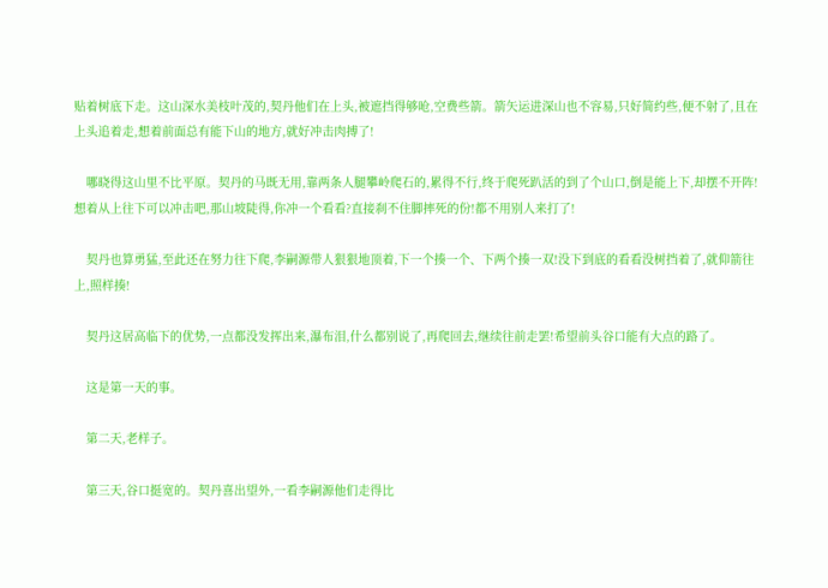贴着树底下走。这山深水美枝叶茂的,契丹他们在上头,被遮挡得够呛,空费些箭。箭矢运进深山也不容易,只好简约些,便不射了,且在上头追着走,想着前面总有能下山的地方,就好冲击肉搏了!

    哪晓得这山里不比平原。契丹的马既无用,靠两条人腿攀岭爬石的,累得不行,终于爬死趴活的到了个山口,倒是能上下,却摆不开阵!想着从上往下可以冲击吧,那山坡陡得,你冲一个看看?直接刹不住脚摔死的份!都不用别人来打了!

    契丹也算勇猛,至此还在努力往下爬,李嗣源带人狠狠地顶着,下一个揍一个、下两个揍一双!没下到底的看看没树挡着了,就仰箭往上,照样揍!

    契丹这居高临下的优势,一点都没发挥出来,瀑布泪,什么都别说了,再爬回去,继续往前走罢!希望前头谷口能有大点的路了。

    这是第一天的事。

    第二天,老样子。

    第三天,谷口挺宽的。契丹喜出望外,一看李嗣源他们走得比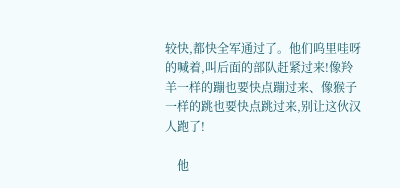较快,都快全军通过了。他们呜里哇呀的喊着,叫后面的部队赶紧过来!像羚羊一样的蹦也要快点蹦过来、像猴子一样的跳也要快点跳过来,别让这伙汉人跑了!

    他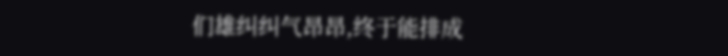们雄纠纠气昂昂,终于能排成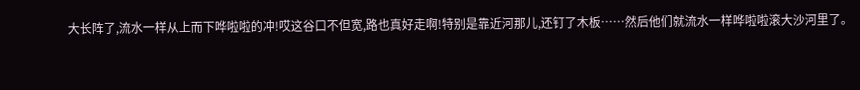大长阵了,流水一样从上而下哗啦啦的冲!哎这谷口不但宽,路也真好走啊!特别是靠近河那儿,还钉了木板……然后他们就流水一样哗啦啦滚大沙河里了。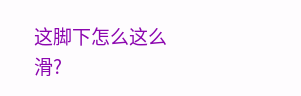这脚下怎么这么滑?